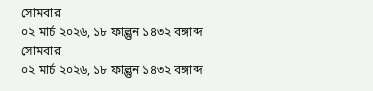সোমবার
০২ মার্চ ২০২৬, ১৮ ফাল্গুন ১৪৩২ বঙ্গাব্দ
সোমবার
০২ মার্চ ২০২৬, ১৮ ফাল্গুন ১৪৩২ বঙ্গাব্দ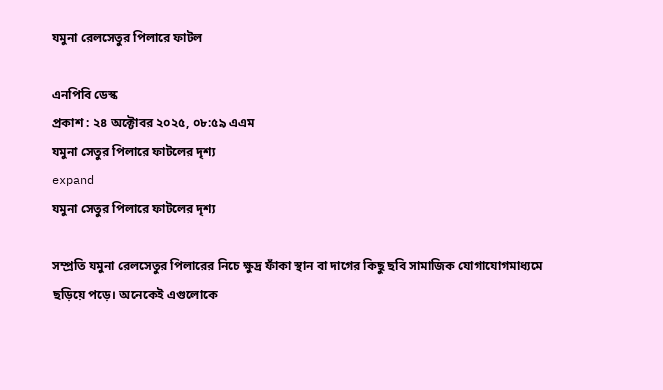যমুনা রেলসেতুর পিলারে ফাটল

এনপিবি ডেস্ক
প্রকাশ : ২৪ অক্টোবর ২০২৫, ০৮:৫৯ এএম
যমুনা সেতুর পিলারে ফাটলের দৃশ্য
expand
যমুনা সেতুর পিলারে ফাটলের দৃশ্য

সম্প্রতি যমুনা রেলসেতুর পিলারের নিচে ক্ষুদ্র ফাঁকা স্থান বা দাগের কিছু ছবি সামাজিক যোগাযোগমাধ্যমে ছড়িয়ে পড়ে। অনেকেই এগুলোকে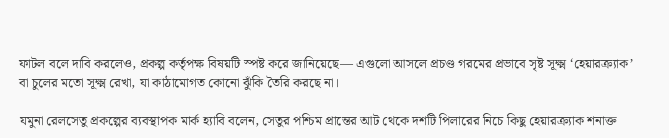ফাটল বলে দাবি করলেও, প্রকল্প কর্তৃপক্ষ বিষয়টি স্পষ্ট করে জানিয়েছে— এগুলো আসলে প্রচণ্ড গরমের প্রভাবে সৃষ্ট সূক্ষ্ম ‘হেয়ারক্র্যাক’ বা চুলের মতো সূক্ষ্ম রেখা, যা কাঠামোগত কোনো ঝুঁকি তৈরি করছে না।

যমুনা রেলসেতু প্রকল্পের ব্যবস্থাপক মার্ক হ্যাবি বলেন, সেতুর পশ্চিম প্রান্তের আট থেকে দশটি পিলারের নিচে কিছু হেয়ারক্র্যাক শনাক্ত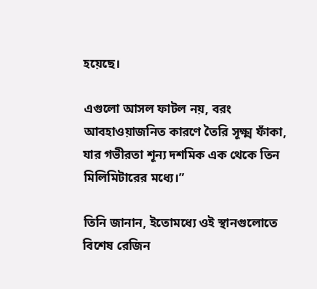হয়েছে।

এগুলো আসল ফাটল নয়, বরং আবহাওয়াজনিত কারণে তৈরি সূক্ষ্ম ফাঁকা, যার গভীরতা শূন্য দশমিক এক থেকে তিন মিলিমিটারের মধ্যে।”

তিনি জানান, ইতোমধ্যে ওই স্থানগুলোতে বিশেষ রেজিন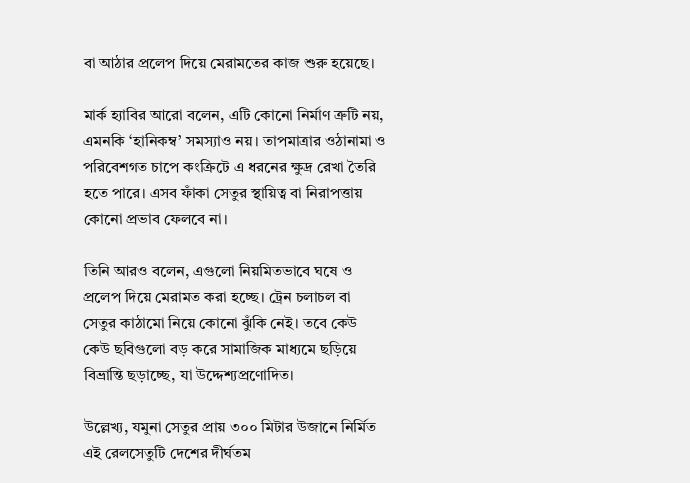বা আঠার প্রলেপ দিয়ে মেরামতের কাজ শুরু হয়েছে।

মার্ক হ্যাবির আরো বলেন, এটি কোনো নির্মাণ ত্রুটি নয়, এমনকি ‘হানিকম্ব’ সমস্যাও নয়। তাপমাত্রার ওঠানামা ও পরিবেশগত চাপে কংক্রিটে এ ধরনের ক্ষুদ্র রেখা তৈরি হতে পারে। এসব ফাঁকা সেতুর স্থায়িত্ব বা নিরাপত্তায় কোনো প্রভাব ফেলবে না।

তিনি আরও বলেন, এগুলো নিয়মিতভাবে ঘষে ও প্রলেপ দিয়ে মেরামত করা হচ্ছে। ট্রেন চলাচল বা সেতুর কাঠামো নিয়ে কোনো ঝুঁকি নেই। তবে কেউ কেউ ছবিগুলো বড় করে সামাজিক মাধ্যমে ছড়িয়ে বিভ্রান্তি ছড়াচ্ছে, যা উদ্দেশ্যপ্রণোদিত।

উল্লেখ্য, যমুনা সেতুর প্রায় ৩০০ মিটার উজানে নির্মিত এই রেলসেতুটি দেশের দীর্ঘতম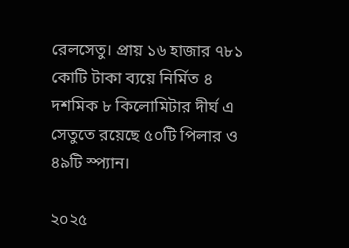রেলসেতু। প্রায় ১৬ হাজার ৭৮১ কোটি টাকা ব্যয়ে নির্মিত ৪ দশমিক ৮ কিলোমিটার দীর্ঘ এ সেতুতে রয়েছে ৫০টি পিলার ও ৪৯টি স্প্যান।

২০২৫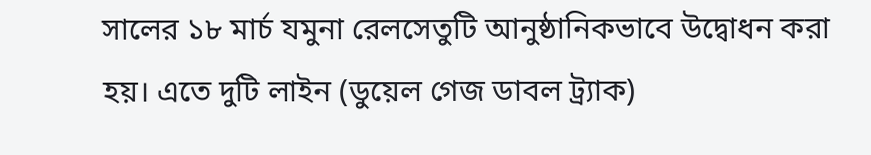সালের ১৮ মার্চ যমুনা রেলসেতুটি আনুষ্ঠানিকভাবে উদ্বোধন করা হয়। এতে দুটি লাইন (ডুয়েল গেজ ডাবল ট্র্যাক)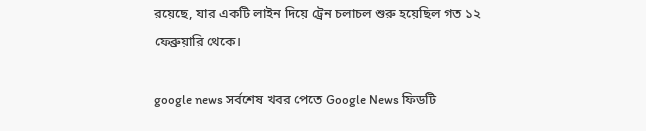রয়েছে, যার একটি লাইন দিয়ে ট্রেন চলাচল শুরু হয়েছিল গত ১২ ফেব্রুয়ারি থেকে।

google news সর্বশেষ খবর পেতে Google News ফিডটি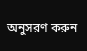অনুসরণ করুন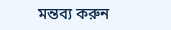মন্তব্য করুন